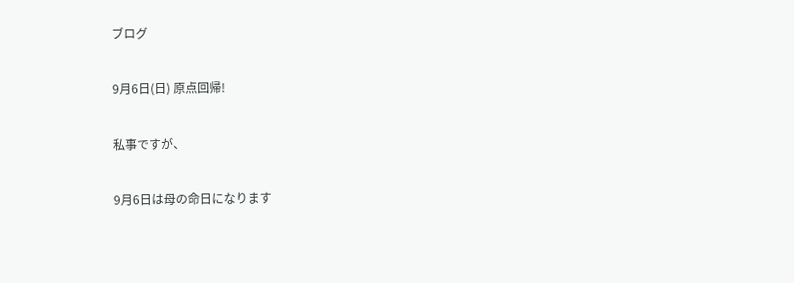ブログ

9月6日(日) 原点回帰!

私事ですが、

9月6日は母の命日になります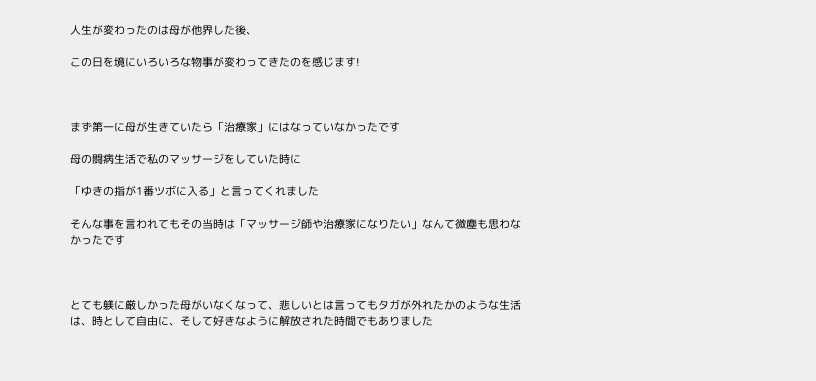人生が変わったのは母が他界した後、

この日を境にいろいろな物事が変わってきたのを感じます!



まず第一に母が生きていたら「治療家」にはなっていなかったです

母の闘病生活で私のマッサージをしていた時に

「ゆきの指が1番ツボに入る」と言ってくれました

そんな事を言われてもその当時は「マッサージ師や治療家になりたい」なんて微塵も思わなかったです



とても躾に厳しかった母がいなくなって、悲しいとは言ってもタガが外れたかのような生活は、時として自由に、そして好きなように解放された時間でもありました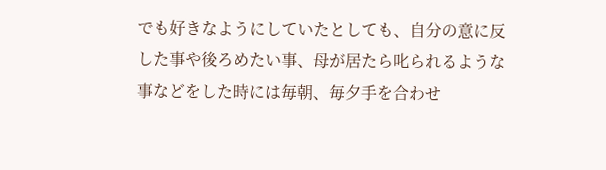でも好きなようにしていたとしても、自分の意に反した事や後ろめたい事、母が居たら叱られるような事などをした時には毎朝、毎夕手を合わせ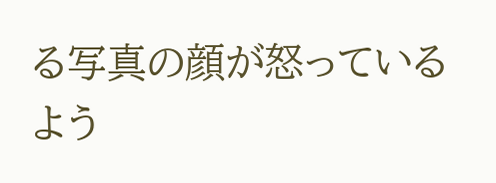る写真の顔が怒っているよう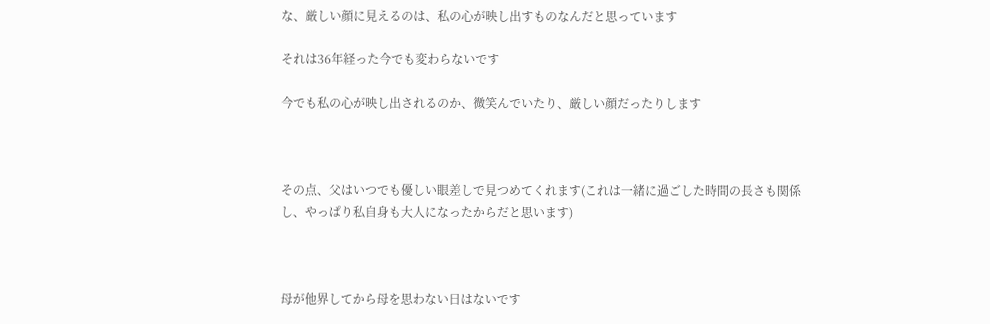な、厳しい顔に見えるのは、私の心が映し出すものなんだと思っています

それは36年経った今でも変わらないです

今でも私の心が映し出されるのか、微笑んでいたり、厳しい顔だったりします



その点、父はいつでも優しい眼差しで見つめてくれます(これは一緒に過ごした時間の長さも関係し、やっぱり私自身も大人になったからだと思います)



母が他界してから母を思わない日はないです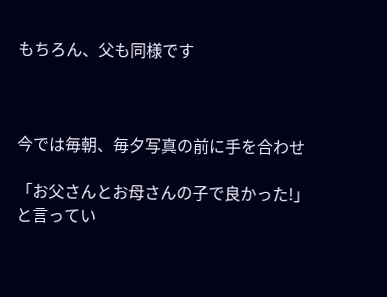もちろん、父も同様です



今では毎朝、毎夕写真の前に手を合わせ

「お父さんとお母さんの子で良かった!」と言ってい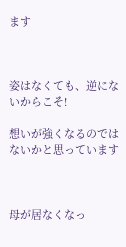ます



姿はなくても、逆にないからこそ!

想いが強くなるのではないかと思っています



母が居なくなっ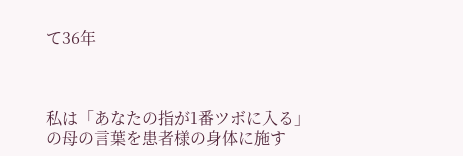て36年



私は「あなたの指が1番ツボに入る」の母の言葉を患者様の身体に施す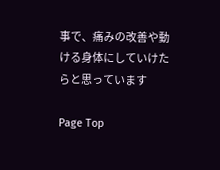事で、痛みの改善や動ける身体にしていけたらと思っています

Page Top